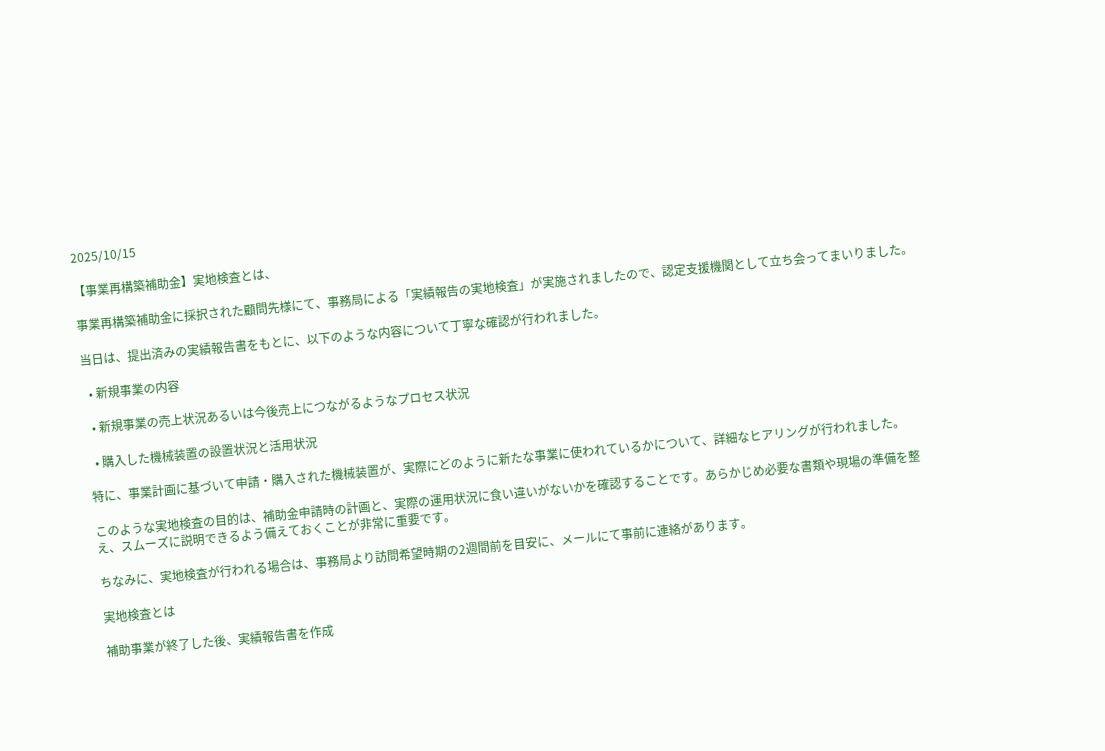2025/10/15

【事業再構築補助金】実地検査とは、

事業再構築補助金に採択された顧問先様にて、事務局による「実績報告の実地検査」が実施されましたので、認定支援機関として立ち会ってまいりました。

当日は、提出済みの実績報告書をもとに、以下のような内容について丁寧な確認が行われました。

  • 新規事業の内容

  • 新規事業の売上状況あるいは今後売上につながるようなプロセス状況

  • 購入した機械装置の設置状況と活用状況

特に、事業計画に基づいて申請・購入された機械装置が、実際にどのように新たな事業に使われているかについて、詳細なヒアリングが行われました。

このような実地検査の目的は、補助金申請時の計画と、実際の運用状況に食い違いがないかを確認することです。あらかじめ必要な書類や現場の準備を整え、スムーズに説明できるよう備えておくことが非常に重要です。

ちなみに、実地検査が行われる場合は、事務局より訪問希望時期の2週間前を目安に、メールにて事前に連絡があります。

実地検査とは

補助事業が終了した後、実績報告書を作成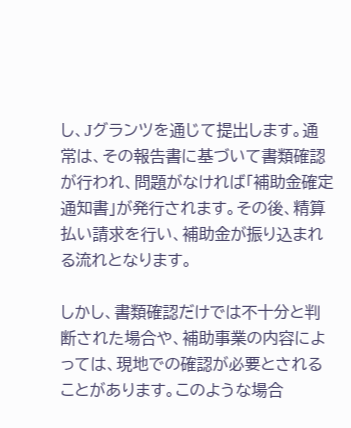し、Jグランツを通じて提出します。通常は、その報告書に基づいて書類確認が行われ、問題がなければ「補助金確定通知書」が発行されます。その後、精算払い請求を行い、補助金が振り込まれる流れとなります。

しかし、書類確認だけでは不十分と判断された場合や、補助事業の内容によっては、現地での確認が必要とされることがあります。このような場合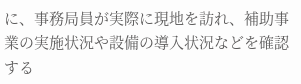に、事務局員が実際に現地を訪れ、補助事業の実施状況や設備の導入状況などを確認する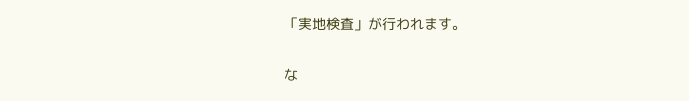「実地検査」が行われます。

な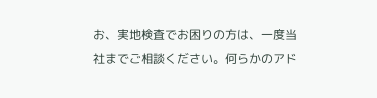お、実地検査でお困りの方は、一度当社までご相談ください。何らかのアド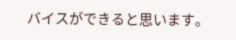バイスができると思います。